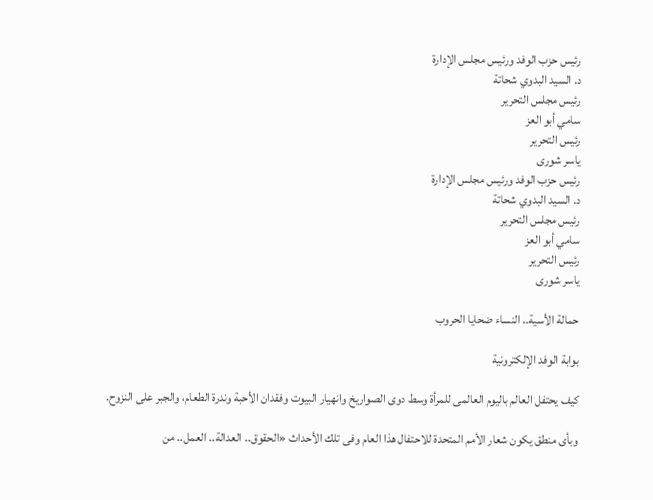رئيس حزب الوفد ورئيس مجلس الإدارة
د. السيد البدوي شحاتة
رئيس مجلس التحرير
سامي أبو العز
رئيس التحرير
ياسر شورى
رئيس حزب الوفد ورئيس مجلس الإدارة
د. السيد البدوي شحاتة
رئيس مجلس التحرير
سامي أبو العز
رئيس التحرير
ياسر شورى

حمالة الأسية.. النساء ضحايا الحروب

بوابة الوفد الإلكترونية

كيف يحتفل العالم باليوم العالمى للمرأة وسط دوى الصواريخ وانهيار البيوت وفقدان الأحبة وندرة الطعام، والجبر على النزوح.

وبأى منطق يكون شعار الأمم المتحدة للاحتفال هذا العام وفى تلك الأحداث «الحقوق.. العدالة.. العمل.. من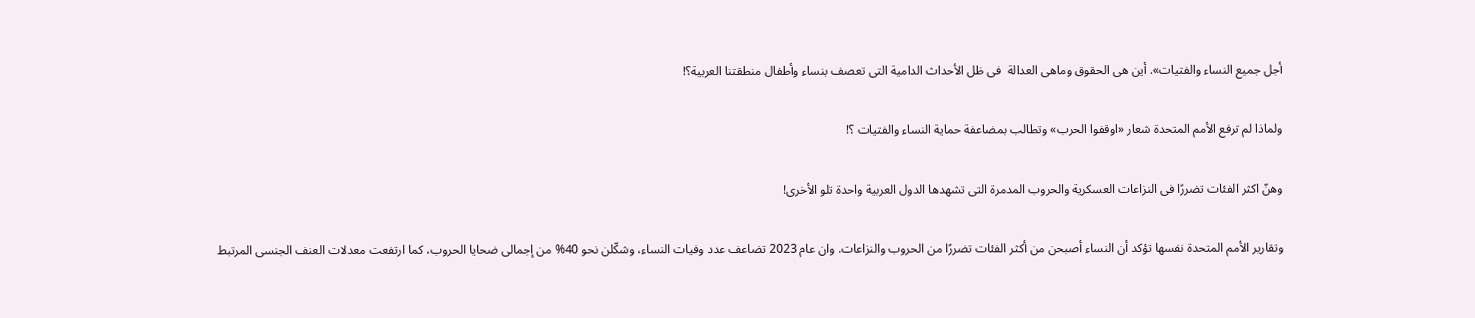أجل جميع النساء والفتيات». أين هى الحقوق وماهى العدالة  فى ظل الأحداث الدامية التى تعصف بنساء وأطفال منطقتنا العربية؟!

ولماذا لم ترفع الأمم المتحدة شعار «اوقفوا الحرب» وتطالب بمضاعفة حماية النساء والفتيات ؟!

وهنّ اكثر الفئات تضررًا فى النزاعات العسكرية والحروب المدمرة التى تشهدها الدول العربية واحدة تلو الأخرى!

وتقارير الأمم المتحدة نفسها تؤكد أن النساء أصبحن من أكثر الفئات تضررًا من الحروب والنزاعات. وان عام 2023 تضاعف عدد وفيات النساء، وشكّلن نحو 40% من إجمالى ضحايا الحروب، كما ارتفعت معدلات العنف الجنسى المرتبط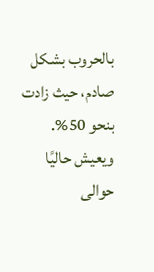بالحروب بشكل صادم، حيث زادت بنحو 50%. ويعيش حاليًا حوالى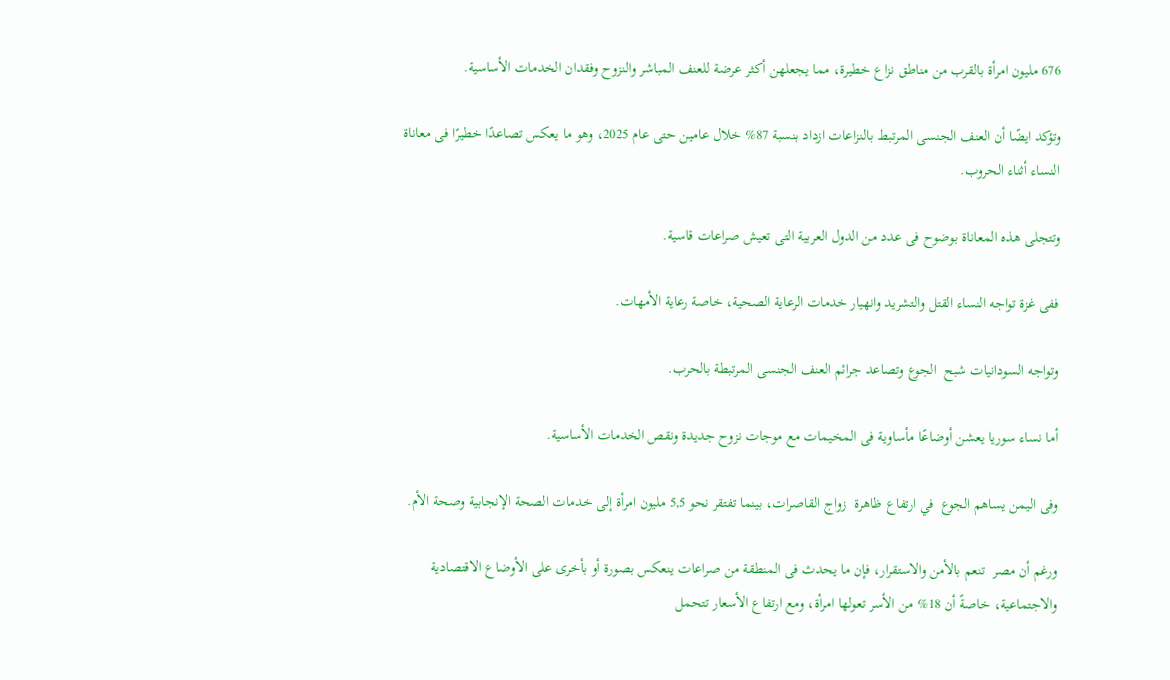676 مليون امرأة بالقرب من مناطق نزاع خطيرة، مما يجعلهن أكثر عرضة للعنف المباشر والنزوح وفقدان الخدمات الأساسية.

وتؤكد ايضًا أن العنف الجنسى المرتبط بالنزاعات ازداد بنسبة 87% خلال عامين حتى عام 2025، وهو ما يعكس تصاعدًا خطيرًا فى معاناة النساء أثناء الحروب.

وتتجلى هذه المعاناة بوضوح فى عدد من الدول العربية التى تعيش صراعات قاسية.

ففى غزة تواجه النساء القتل والتشريد وانهيار خدمات الرعاية الصحية، خاصة رعاية الأمهات.

وتواجه السودانيات شبح  الجوع وتصاعد جرائم العنف الجنسى المرتبطة بالحرب.

أما نساء سوريا يعشن أوضاعًا مأساوية فى المخيمات مع موجات نزوح جديدة ونقص الخدمات الأساسية.

وفى اليمن يساهم الجوع  في ارتفاع ظاهرة  زواج القاصرات، بينما تفتقر نحو 5,5 مليون امرأة إلى خدمات الصحة الإنجابية وصحة الأم.

ورغم أن مصر  تنعم بالأمن والاستقرار، فإن ما يحدث فى المنطقة من صراعات ينعكس بصورة أو بأخرى على الأوضاع الاقتصادية والاجتماعية، خاصةً أن 18% من الأسر تعولها امرأة، ومع ارتفاع الأسعار تتحمل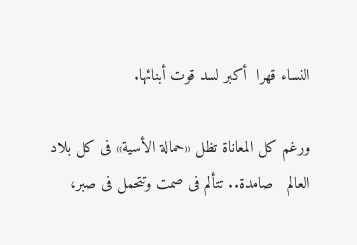النساء قهرا  أكبر لسد قوت أبنائها.

ورغم كل المعاناة تظل «حمالة الأسية» فى كل بلاد العالم   صامدة.. تتألم فى صمت وتتحمل فى صبر،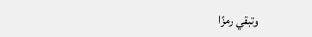وتبقي رمزًا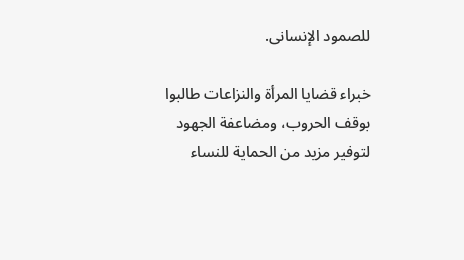للصمود الإنسانى.

خبراء قضايا المرأة والنزاعات طالبوا بوقف الحروب، ومضاعفة الجهود لتوفير مزيد من الحماية للنساء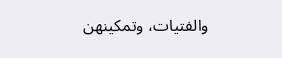والفتيات، وتمكينهن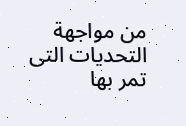من مواجهة التحديات التى تمر بها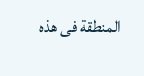المنطقة فى هذه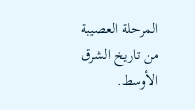المرحلة العصيبة من تاريخ الشرق الأوسط.